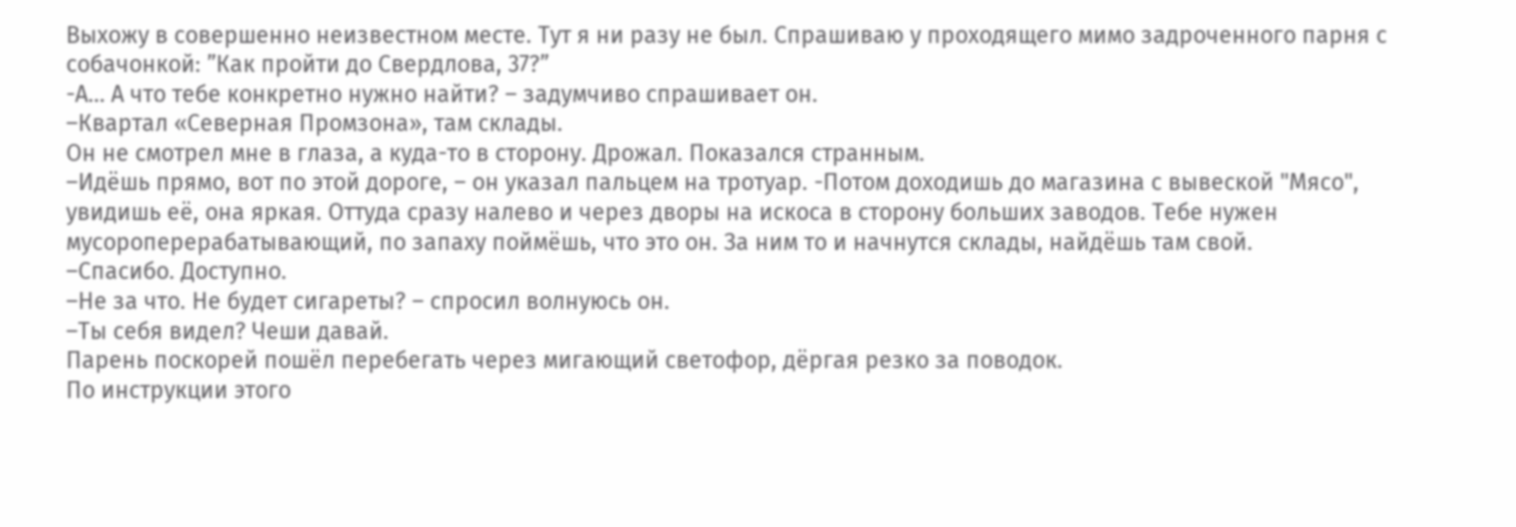Выхожу в совершенно неизвестном месте. Тут я ни разу не был. Спрашиваю у проходящего мимо задроченного парня с собачонкой: ”Как пройти до Свердлова, 37?”
-А… А что тебе конкретно нужно найти? – задумчиво спрашивает он.
–Квартал «Северная Промзона», там склады.
Он не смотрел мне в глаза, а куда-то в сторону. Дрожал. Показался странным.
–Идёшь прямо, вот по этой дороге, – он указал пальцем на тротуар. -Потом доходишь до магазина с вывеской "Мясо", увидишь её, она яркая. Оттуда сразу налево и через дворы на искоса в сторону больших заводов. Тебе нужен мусороперерабатывающий, по запаху поймёшь, что это он. За ним то и начнутся склады, найдёшь там свой.
–Спасибо. Доступно.
–Не за что. Не будет сигареты? – спросил волнуюсь он.
–Ты себя видел? Чеши давай.
Парень поскорей пошёл перебегать через мигающий светофор, дёргая резко за поводок.
По инструкции этого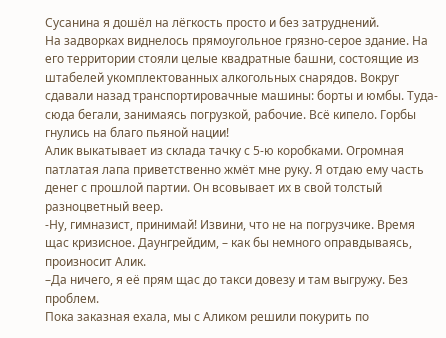Сусанина я дошёл на лёгкость просто и без затруднений.
На задворках виднелось прямоугольное грязно-серое здание. На его территории стояли целые квадратные башни, состоящие из штабелей укомплектованных алкогольных снарядов. Вокруг сдавали назад транспортировачные машины: борты и юмбы. Туда-сюда бегали, занимаясь погрузкой, рабочие. Всё кипело. Горбы гнулись на благо пьяной нации!
Алик выкатывает из склада тачку с 5-ю коробками. Огромная патлатая лапа приветственно жмёт мне руку. Я отдаю ему часть денег с прошлой партии. Он всовывает их в свой толстый разноцветный веер.
-Ну, гимназист, принимай! Извини, что не на погрузчике. Время щас кризисное. Даунгрейдим, – как бы немного оправдываясь, произносит Алик.
–Да ничего, я её прям щас до такси довезу и там выгружу. Без проблем.
Пока заказная ехала, мы с Аликом решили покурить по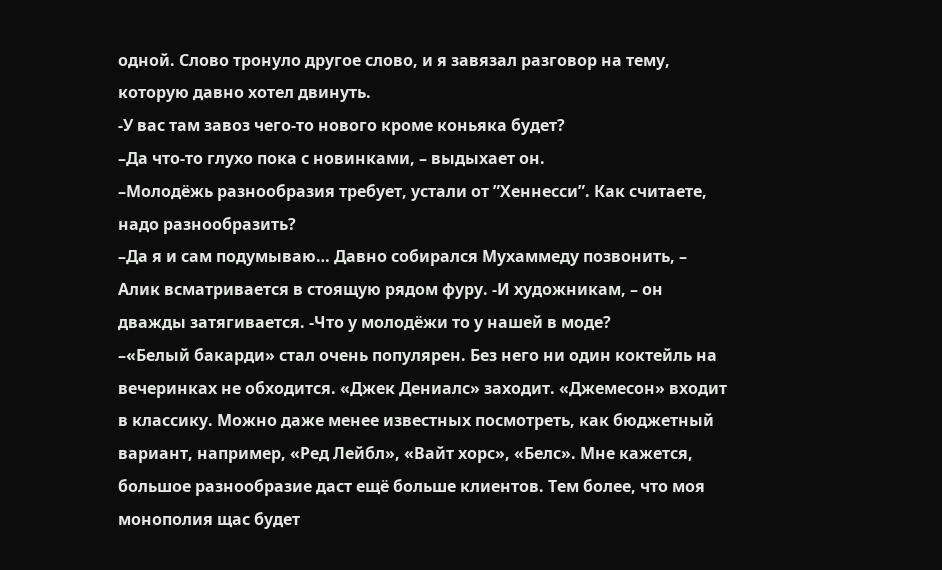одной. Слово тронуло другое слово, и я завязал разговор на тему, которую давно хотел двинуть.
-У вас там завоз чего-то нового кроме коньяка будет?
–Да что-то глухо пока с новинками, – выдыхает он.
–Молодёжь разнообразия требует, устали от ”Хеннесси”. Как считаете, надо разнообразить?
–Да я и сам подумываю… Давно собирался Мухаммеду позвонить, – Алик всматривается в стоящую рядом фуру. -И художникам, – он дважды затягивается. -Что у молодёжи то у нашей в моде?
–«Белый бакарди» стал очень популярен. Без него ни один коктейль на вечеринках не обходится. «Джек Дениалс» заходит. «Джемесон» входит в классику. Можно даже менее известных посмотреть, как бюджетный вариант, например, «Ред Лейбл», «Вайт хорс», «Белс». Мне кажется, большое разнообразие даст ещё больше клиентов. Тем более, что моя монополия щас будет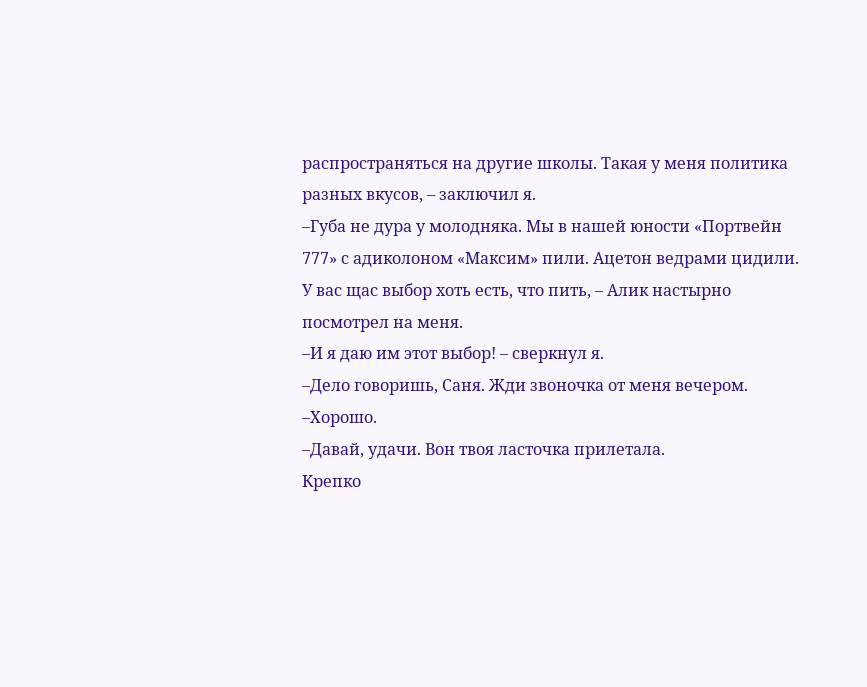распространяться на другие школы. Такая у меня политика разных вкусов, – заключил я.
–Губа не дура у молодняка. Мы в нашей юности «Портвейн 777» с адиколоном «Максим» пили. Ацетон ведрами цидили. У вас щас выбор хоть есть, что пить, – Алик настырно посмотрел на меня.
–И я даю им этот выбор! – сверкнул я.
–Дело говоришь, Саня. Жди звоночка от меня вечером.
–Хорошо.
–Давай, удачи. Вон твоя ласточка прилетала.
Крепко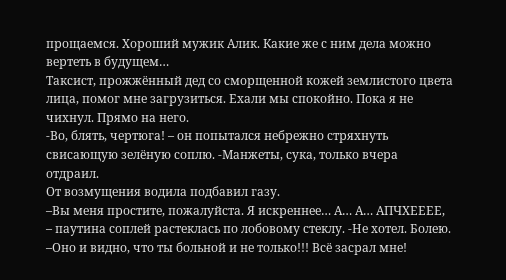прощаемся. Хороший мужик Алик. Какие же с ним дела можно вертеть в будущем…
Таксист, прожжённый дед со сморщенной кожей землистого цвета лица, помог мне загрузиться. Ехали мы спокойно. Пока я не чихнул. Прямо на него.
-Во, блять, чертюга! – он попытался небрежно стряхнуть свисающую зелёную соплю. -Манжеты, сука, только вчера отдраил.
От возмущения водила подбавил газу.
–Вы меня простите, пожалуйста. Я искреннее… А… А… АПЧХЕЕЕЕ, – паутина соплей растеклась по лобовому стеклу. -Не хотел. Болею.
–Оно и видно, что ты больной и не только!!! Всё засрал мне!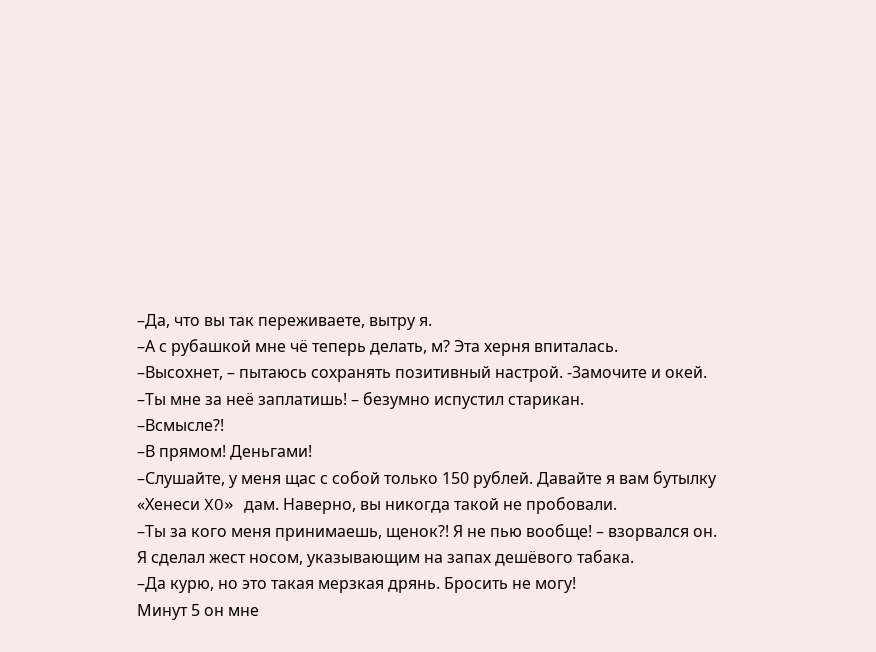–Да, что вы так переживаете, вытру я.
–А с рубашкой мне чё теперь делать, м? Эта херня впиталась.
–Высохнет, – пытаюсь сохранять позитивный настрой. -Замочите и окей.
–Ты мне за неё заплатишь! – безумно испустил старикан.
–Всмысле?!
–В прямом! Деньгами!
–Слушайте, у меня щас с собой только 150 рублей. Давайте я вам бутылку «Хенеси XO» дам. Наверно, вы никогда такой не пробовали.
–Ты за кого меня принимаешь, щенок?! Я не пью вообще! – взорвался он.
Я сделал жест носом, указывающим на запах дешёвого табака.
–Да курю, но это такая мерзкая дрянь. Бросить не могу!
Минут 5 он мне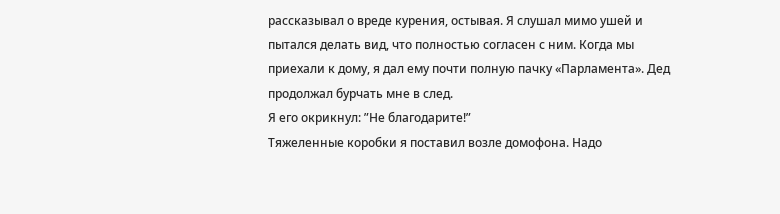рассказывал о вреде курения, остывая. Я слушал мимо ушей и пытался делать вид, что полностью согласен с ним. Когда мы приехали к дому, я дал ему почти полную пачку «Парламента». Дед продолжал бурчать мне в след.
Я его окрикнул: ”Не благодарите!”
Тяжеленные коробки я поставил возле домофона. Надо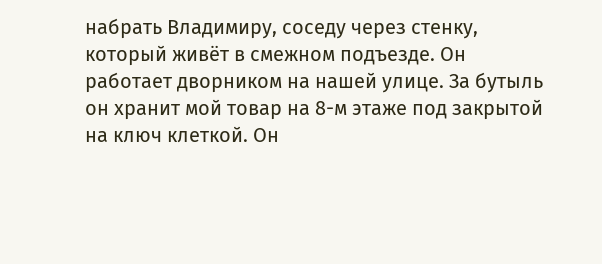набрать Владимиру, соседу через стенку, который живёт в смежном подъезде. Он работает дворником на нашей улице. За бутыль он хранит мой товар на 8-м этаже под закрытой на ключ клеткой. Он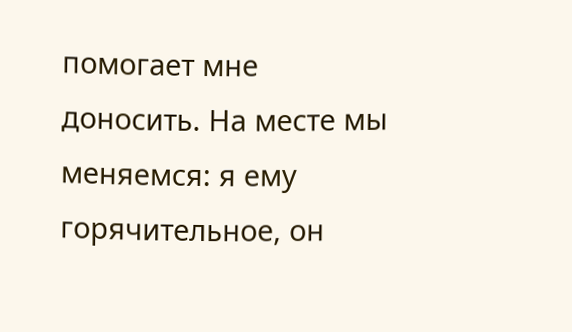помогает мне доносить. На месте мы меняемся: я ему горячительное, он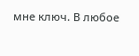мне ключ. В любое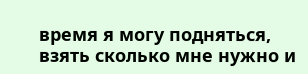время я могу подняться, взять сколько мне нужно и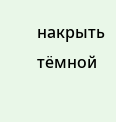накрыть тёмной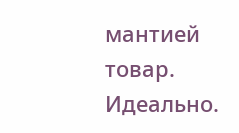мантией товар. Идеально.